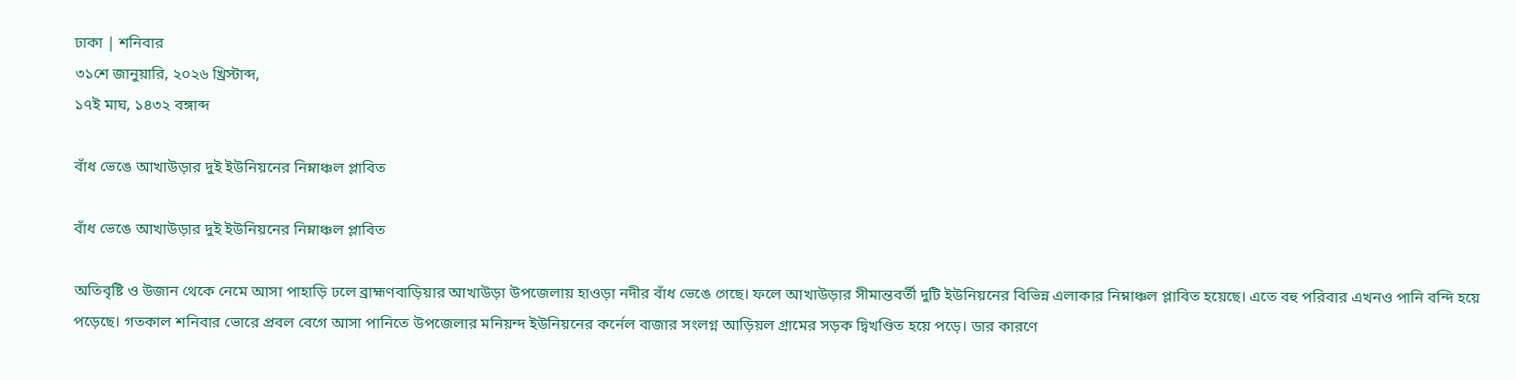ঢাকা | শনিবার
৩১শে জানুয়ারি, ২০২৬ খ্রিস্টাব্দ,
১৭ই মাঘ, ১৪৩২ বঙ্গাব্দ

বাঁধ ভেঙে আখাউড়ার দুই ইউনিয়নের নিম্নাঞ্চল প্লাবিত

বাঁধ ভেঙে আখাউড়ার দুই ইউনিয়নের নিম্নাঞ্চল প্লাবিত

অতিবৃষ্টি ও উজান থেকে নেমে আসা পাহাড়ি ঢলে ব্রাহ্মণবাড়িয়ার আখাউড়া উপজেলায় হাওড়া নদীর বাঁধ ভেঙে গেছে। ফলে আখাউড়ার সীমান্তবর্তী দুটি ইউনিয়নের বিভিন্ন এলাকার নিম্নাঞ্চল প্লাবিত হয়েছে। এতে বহু পরিবার এখনও পানি বন্দি হয়ে পড়েছে। গতকাল শনিবার ভোরে প্রবল বেগে আসা পানিতে উপজেলার মনিয়ন্দ ইউনিয়নের কর্নেল বাজার সংলগ্ন আড়িয়ল গ্রামের সড়ক দ্বিখণ্ডিত হয়ে পড়ে। ডার কারণে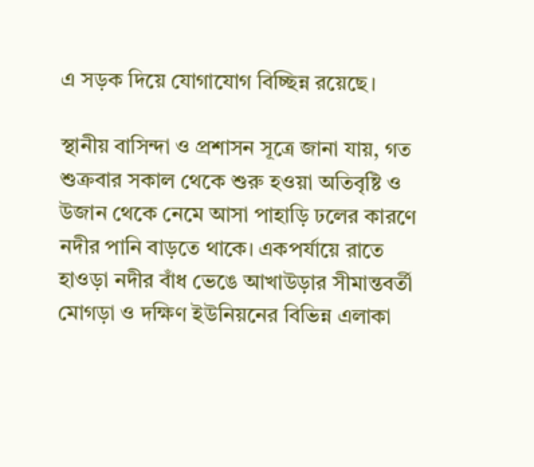এ সড়ক দিয়ে যোগাযোগ বিচ্ছিন্ন রয়েছে।

স্থানীয় বাসিন্দা ও প্রশাসন সূত্রে জানা যায়, গত শুক্রবার সকাল থেকে শুরু হওয়া অতিবৃষ্টি ও উজান থেকে নেমে আসা পাহাড়ি ঢলের কারণে নদীর পানি বাড়তে থাকে। একপর্যায়ে রাতে হাওড়া নদীর বাঁধ ভেঙে আখাউড়ার সীমান্তবর্তী মোগড়া ও দক্ষিণ ইউনিয়নের বিভিন্ন এলাকা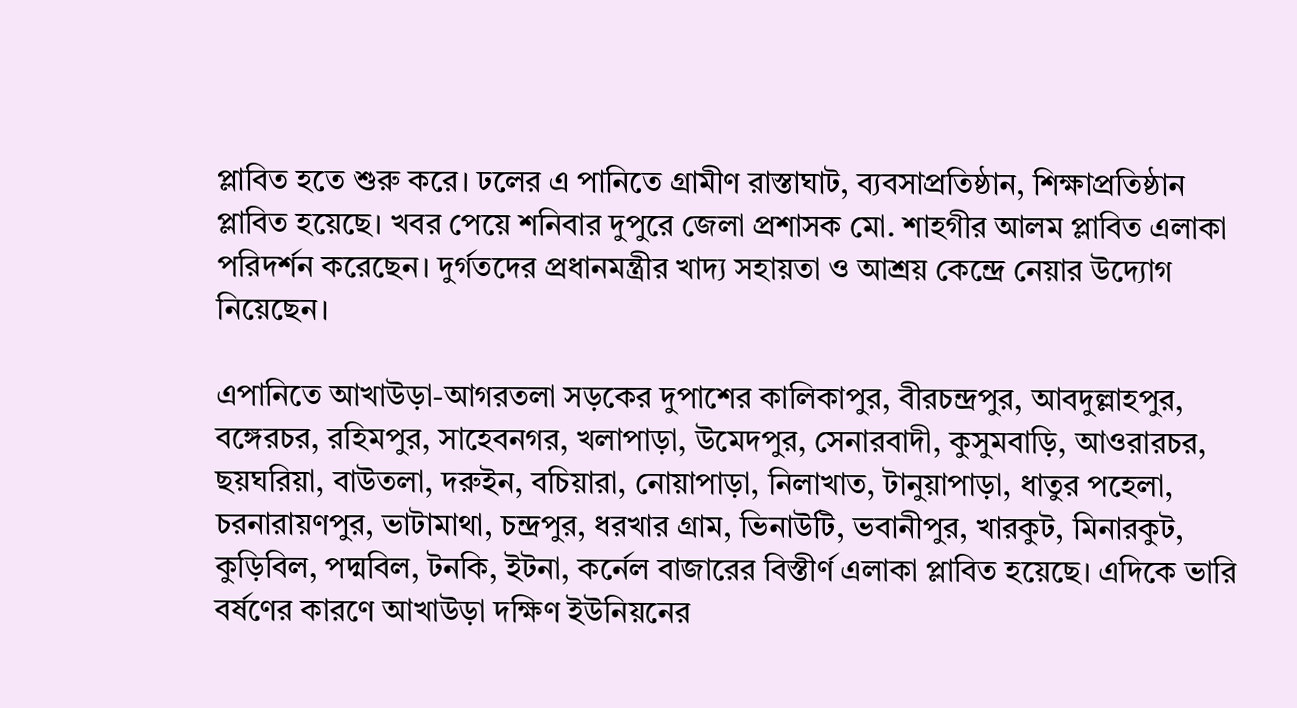প্লাবিত হতে শুরু করে। ঢলের এ পানিতে গ্রামীণ রাস্তাঘাট, ব্যবসাপ্রতিষ্ঠান, শিক্ষাপ্রতিষ্ঠান প্লাবিত হয়েছে। খবর পেয়ে শনিবার দুপুরে জেলা প্রশাসক মো. শাহগীর আলম প্লাবিত এলাকা পরিদর্শন করেছেন। দুর্গতদের প্রধানমন্ত্রীর খাদ্য সহায়তা ও আশ্রয় কেন্দ্রে নেয়ার উদ্যোগ নিয়েছেন।

এপানিতে আখাউড়া-আগরতলা সড়কের দুপাশের কালিকাপুর, বীরচন্দ্রপুর, আবদুল্লাহপুর, বঙ্গেরচর, রহিমপুর, সাহেবনগর, খলাপাড়া, উমেদপুর, সেনারবাদী, কুসুমবাড়ি, আওরারচর, ছয়ঘরিয়া, বাউতলা, দরুইন, বচিয়ারা, নোয়াপাড়া, নিলাখাত, টানুয়াপাড়া, ধাতুর পহেলা, চরনারায়ণপুর, ভাটামাথা, চন্দ্রপুর, ধরখার গ্রাম, ভিনাউটি, ভবানীপুর, খারকুট, মিনারকুট, কুড়িবিল, পদ্মবিল, টনকি, ইটনা, কর্নেল বাজারের বিস্তীর্ণ এলাকা প্লাবিত হয়েছে। এদিকে ভারি বর্ষণের কারণে আখাউড়া দক্ষিণ ইউনিয়নের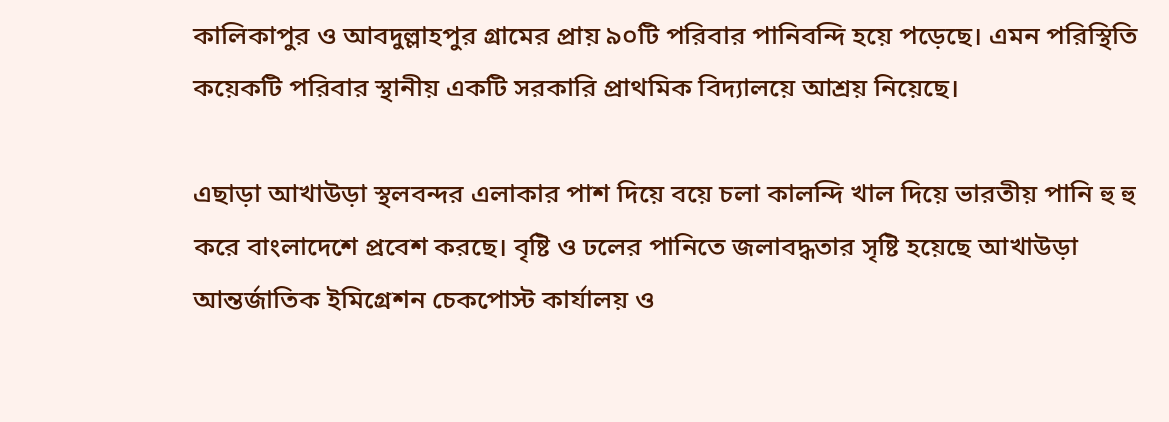কালিকাপুর ও আবদুল্লাহপুর গ্রামের প্রায় ৯০টি পরিবার পানিবন্দি হয়ে পড়েছে। এমন পরিস্থিতি কয়েকটি পরিবার স্থানীয় একটি সরকারি প্রাথমিক বিদ্যালয়ে আশ্রয় নিয়েছে।

এছাড়া আখাউড়া স্থলবন্দর এলাকার পাশ দিয়ে বয়ে চলা কালন্দি খাল দিয়ে ভারতীয় পানি হু হু করে বাংলাদেশে প্রবেশ করছে। বৃষ্টি ও ঢলের পানিতে জলাবদ্ধতার সৃষ্টি হয়েছে আখাউড়া আন্তর্জাতিক ইমিগ্রেশন চেকপোস্ট কার্যালয় ও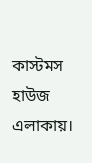কাস্টমস হাউজ এলাকায়।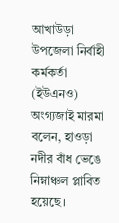আখাউড়া উপজেলা নির্বাহী কর্মকর্তা (ইউএনও) অংগ্যজাই মারমা বলেন, হাওড়া নদীর বাঁধ ভেঙে নিম্নাঞ্চল প্লাবিত হয়েছে।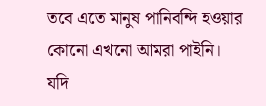তবে এতে মানুষ পানিবন্দি হওয়ার কোনো এখনো আমরা পাইনি। যদি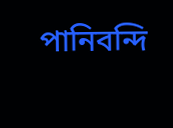পানিবন্দি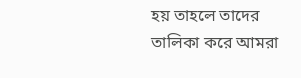হয় তাহলে তাদের তালিকা করে আমরা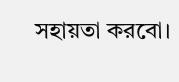সহায়তা করবো।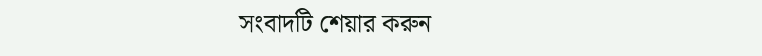সংবাদটি শেয়ার করুন